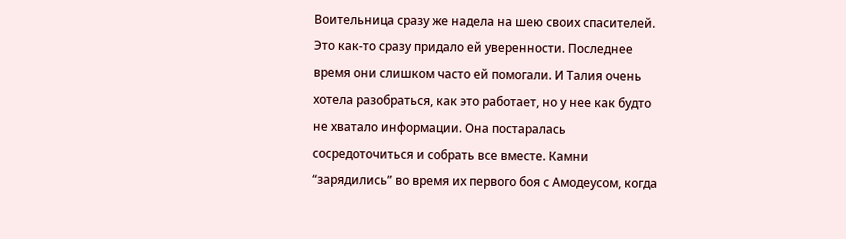Воительница сразу же надела на шею своих спасителей. Это как-то сразу придало ей уверенности. Последнее время они слишком часто ей помогали. И Талия очень хотела разобраться, как это работает, но у нее как будто не хватало информации. Она постаралась сосредоточиться и собрать все вместе. Камни “зарядились” во время их первого боя с Амодеусом, когда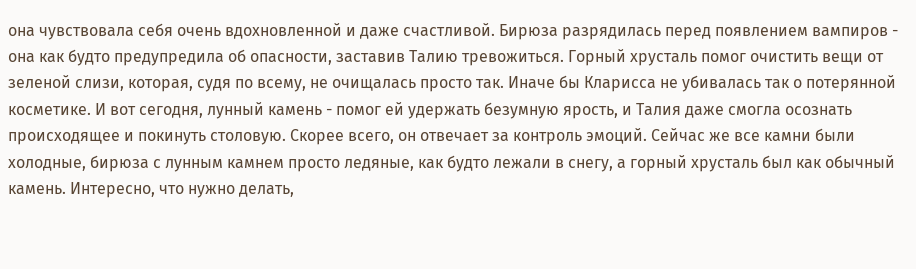она чувствовала себя очень вдохновленной и даже счастливой. Бирюза разрядилась перед появлением вампиров - она как будто предупредила об опасности, заставив Талию тревожиться. Горный хрусталь помог очистить вещи от зеленой слизи, которая, судя по всему, не очищалась просто так. Иначе бы Кларисса не убивалась так о потерянной косметике. И вот сегодня, лунный камень - помог ей удержать безумную ярость, и Талия даже смогла осознать происходящее и покинуть столовую. Скорее всего, он отвечает за контроль эмоций. Сейчас же все камни были холодные, бирюза с лунным камнем просто ледяные, как будто лежали в снегу, а горный хрусталь был как обычный камень. Интересно, что нужно делать,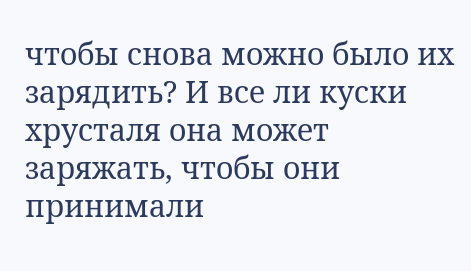чтобы снова можно было их зарядить? И все ли куски хрусталя она может заряжать, чтобы они принимали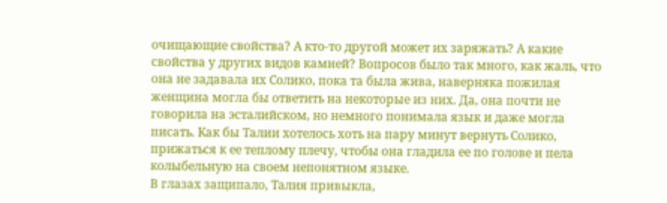очищающие свойства? А кто-то другой может их заряжать? А какие свойства у других видов камней? Вопросов было так много, как жаль, что она не задавала их Солико, пока та была жива, наверняка пожилая женщина могла бы ответить на некоторые из них. Да, она почти не говорила на эсталийском, но немного понимала язык и даже могла писать. Как бы Талии хотелось хоть на пару минут вернуть Солико, прижаться к ее теплому плечу, чтобы она гладила ее по голове и пела колыбельную на своем непонятном языке.
В глазах защипало, Талия привыкла,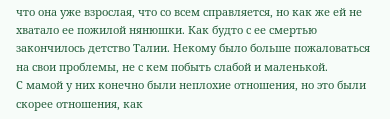что она уже взрослая, что со всем справляется, но как же ей не хватало ее пожилой нянюшки. Как будто с ее смертью закончилось детство Талии. Некому было больше пожаловаться на свои проблемы, не с кем побыть слабой и маленькой.
С мамой у них конечно были неплохие отношения, но это были скорее отношения, как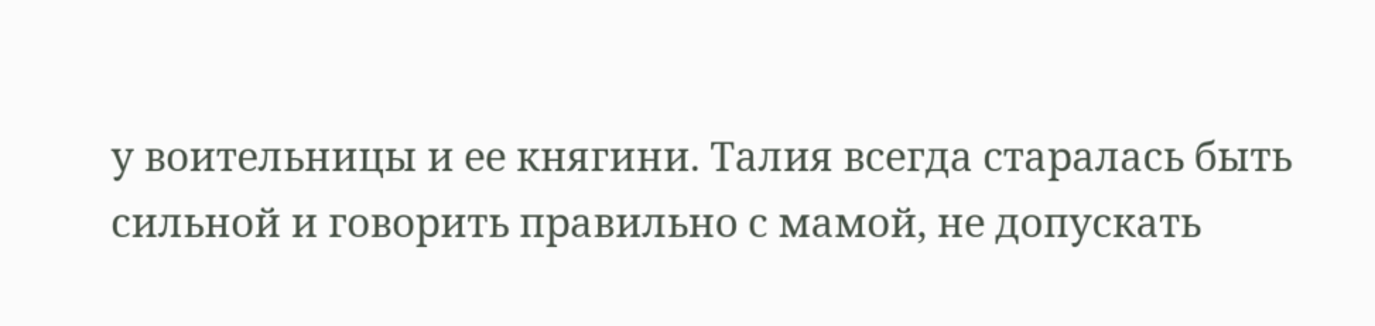у воительницы и ее княгини. Талия всегда старалась быть сильной и говорить правильно с мамой, не допускать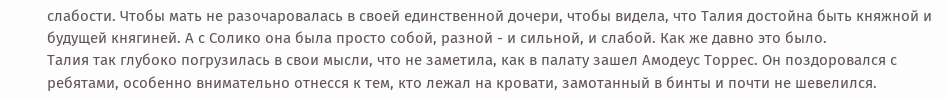слабости. Чтобы мать не разочаровалась в своей единственной дочери, чтобы видела, что Талия достойна быть княжной и будущей княгиней. А с Солико она была просто собой, разной - и сильной, и слабой. Как же давно это было.
Талия так глубоко погрузилась в свои мысли, что не заметила, как в палату зашел Амодеус Торрес. Он поздоровался с ребятами, особенно внимательно отнесся к тем, кто лежал на кровати, замотанный в бинты и почти не шевелился.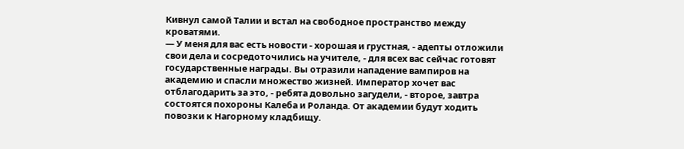Кивнул самой Талии и встал на свободное пространство между кроватями.
— У меня для вас есть новости - хорошая и грустная, - адепты отложили свои дела и сосредоточились на учителе, - для всех вас сейчас готовят государственные награды. Вы отразили нападение вампиров на академию и спасли множество жизней. Император хочет вас отблагодарить за это, - ребята довольно загудели, - второе, завтра состоятся похороны Калеба и Роланда. От академии будут ходить повозки к Нагорному кладбищу.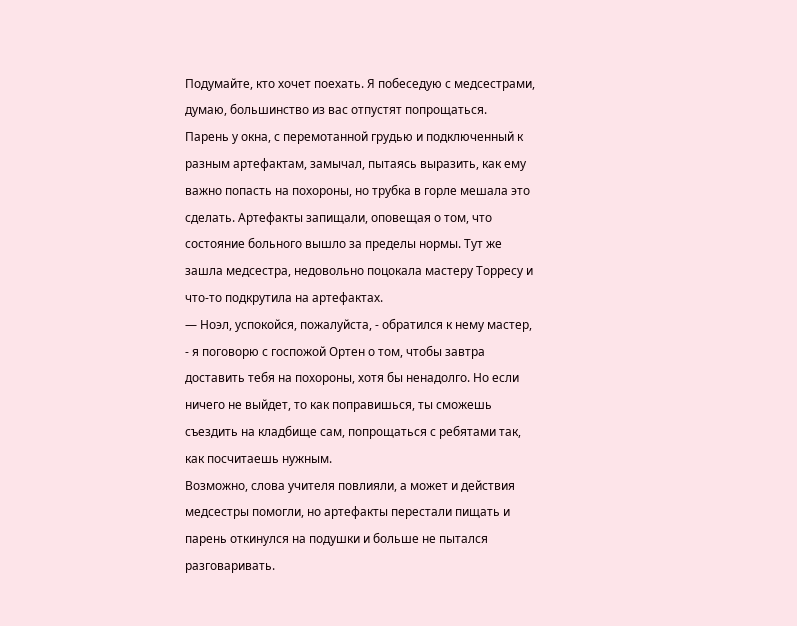Подумайте, кто хочет поехать. Я побеседую с медсестрами, думаю, большинство из вас отпустят попрощаться.
Парень у окна, с перемотанной грудью и подключенный к разным артефактам, замычал, пытаясь выразить, как ему важно попасть на похороны, но трубка в горле мешала это сделать. Артефакты запищали, оповещая о том, что состояние больного вышло за пределы нормы. Тут же зашла медсестра, недовольно поцокала мастеру Торресу и что-то подкрутила на артефактах.
— Ноэл, успокойся, пожалуйста, - обратился к нему мастер, - я поговорю с госпожой Ортен о том, чтобы завтра доставить тебя на похороны, хотя бы ненадолго. Но если ничего не выйдет, то как поправишься, ты сможешь съездить на кладбище сам, попрощаться с ребятами так, как посчитаешь нужным.
Возможно, слова учителя повлияли, а может и действия медсестры помогли, но артефакты перестали пищать и парень откинулся на подушки и больше не пытался разговаривать.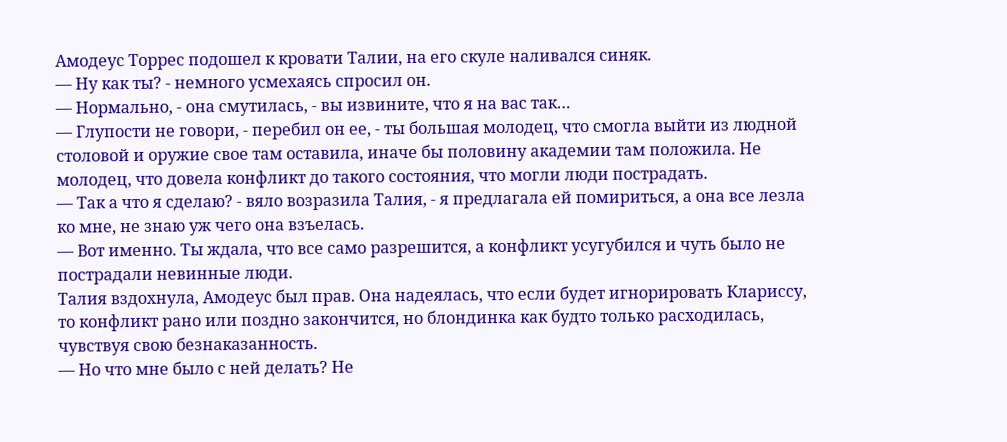Амодеус Торрес подошел к кровати Талии, на его скуле наливался синяк.
— Ну как ты? - немного усмехаясь спросил он.
— Нормально, - она смутилась, - вы извините, что я на вас так…
— Глупости не говори, - перебил он ее, - ты большая молодец, что смогла выйти из людной столовой и оружие свое там оставила, иначе бы половину академии там положила. Не молодец, что довела конфликт до такого состояния, что могли люди пострадать.
— Так а что я сделаю? - вяло возразила Талия, - я предлагала ей помириться, а она все лезла ко мне, не знаю уж чего она взъелась.
— Вот именно. Ты ждала, что все само разрешится, а конфликт усугубился и чуть было не пострадали невинные люди.
Талия вздохнула, Амодеус был прав. Она надеялась, что если будет игнорировать Клариссу, то конфликт рано или поздно закончится, но блондинка как будто только расходилась, чувствуя свою безнаказанность.
— Но что мне было с ней делать? Не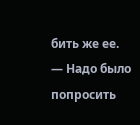бить же ее.
— Надо было попросить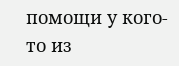помощи у кого-то из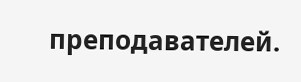преподавателей.